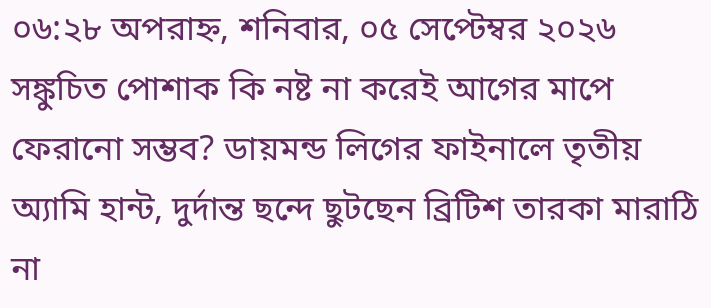০৬:২৮ অপরাহ্ন, শনিবার, ০৫ সেপ্টেম্বর ২০২৬
সঙ্কুচিত পোশাক কি নষ্ট না করেই আগের মাপে ফেরানো সম্ভব? ডায়মন্ড লিগের ফাইনালে তৃতীয় অ্যামি হান্ট, দুর্দান্ত ছন্দে ছুটছেন ব্রিটিশ তারকা মারাঠি না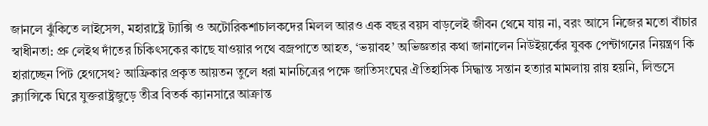জানলে ঝুঁকিতে লাইসেন্স, মহারাষ্ট্রে ট্যাক্সি ও অটোরিকশাচালকদের মিলল আরও এক বছর বয়স বাড়লেই জীবন থেমে যায় না, বরং আসে নিজের মতো বাঁচার স্বাধীনতা: প্রু লেইথ দাঁতের চিকিৎসকের কাছে যাওয়ার পথে বজ্রপাতে আহত, ‘ভয়াবহ’ অভিজ্ঞতার কথা জানালেন নিউইয়র্কের যুবক পেন্টাগনের নিয়ন্ত্রণ কি হারাচ্ছেন পিট হেগসেথ? আফ্রিকার প্রকৃত আয়তন তুলে ধরা মানচিত্রের পক্ষে জাতিসংঘের ঐতিহাসিক সিদ্ধান্ত সন্তান হত্যার মামলায় রায় হয়নি, লিন্ডসে ক্ল্যান্সিকে ঘিরে যুক্তরাষ্ট্রজুড়ে তীব্র বিতর্ক ক্যানসারে আক্রান্ত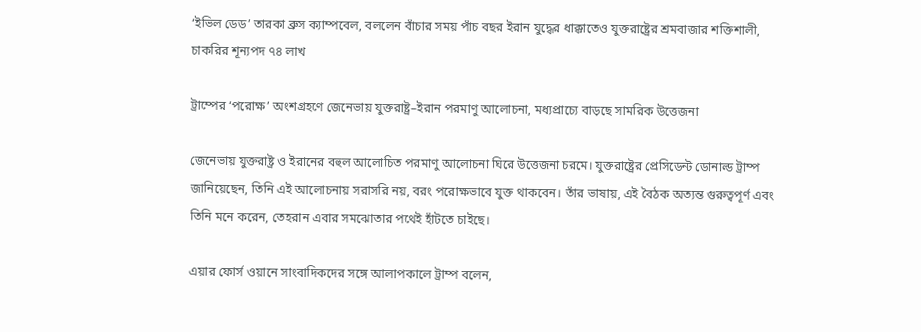‘ইভিল ডেড’ তারকা ব্রুস ক্যাম্পবেল, বললেন বাঁচার সময় পাঁচ বছর ইরান যুদ্ধের ধাক্কাতেও যুক্তরাষ্ট্রের শ্রমবাজার শক্তিশালী, চাকরির শূন্যপদ ৭৪ লাখ

ট্রাম্পের ‘পরোক্ষ’ অংশগ্রহণে জেনেভায় যুক্তরাষ্ট্র–ইরান পরমাণু আলোচনা, মধ্যপ্রাচ্যে বাড়ছে সামরিক উত্তেজনা

জেনেভায় যুক্তরাষ্ট্র ও ইরানের বহুল আলোচিত পরমাণু আলোচনা ঘিরে উত্তেজনা চরমে। যুক্তরাষ্ট্রের প্রেসিডেন্ট ডোনাল্ড ট্রাম্প জানিয়েছেন, তিনি এই আলোচনায় সরাসরি নয়, বরং পরোক্ষভাবে যুক্ত থাকবেন। তাঁর ভাষায়, এই বৈঠক অত্যন্ত গুরুত্বপূর্ণ এবং তিনি মনে করেন, তেহরান এবার সমঝোতার পথেই হাঁটতে চাইছে।

এয়ার ফোর্স ওয়ানে সাংবাদিকদের সঙ্গে আলাপকালে ট্রাম্প বলেন,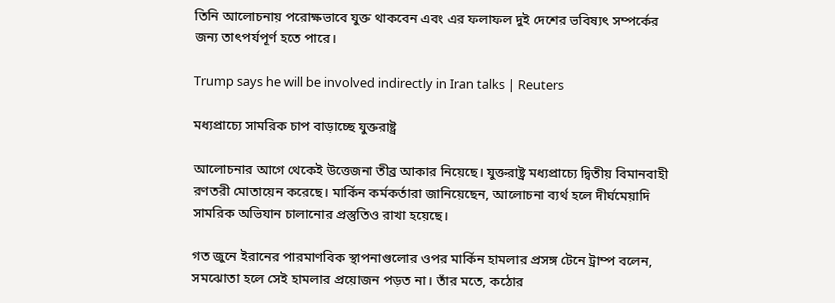তিনি আলোচনায় পরোক্ষভাবে যুক্ত থাকবেন এবং এর ফলাফল দুই দেশের ভবিষ্যৎ সম্পর্কের জন্য তাৎপর্যপূর্ণ হতে পারে।

Trump says he will be involved indirectly in Iran talks | Reuters

মধ্যপ্রাচ্যে সামরিক চাপ বাড়াচ্ছে যুক্তরাষ্ট্র

আলোচনার আগে থেকেই উত্তেজনা তীব্র আকার নিয়েছে। যুক্তরাষ্ট্র মধ্যপ্রাচ্যে দ্বিতীয় বিমানবাহী রণতরী মোতায়েন করেছে। মার্কিন কর্মকর্তারা জানিয়েছেন, আলোচনা ব্যর্থ হলে দীর্ঘমেয়াদি সামরিক অভিযান চালানোর প্রস্তুতিও রাখা হয়েছে।

গত জুনে ইরানের পারমাণবিক স্থাপনাগুলোর ওপর মার্কিন হামলার প্রসঙ্গ টেনে ট্রাম্প বলেন, সমঝোতা হলে সেই হামলার প্রয়োজন পড়ত না। তাঁর মতে, কঠোর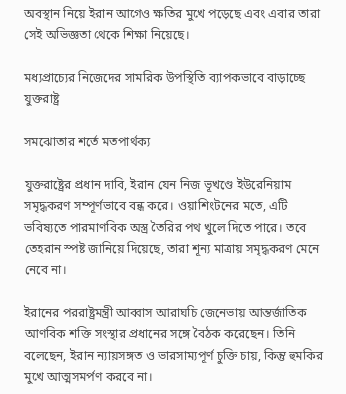অবস্থান নিয়ে ইরান আগেও ক্ষতির মুখে পড়েছে এবং এবার তারা সেই অভিজ্ঞতা থেকে শিক্ষা নিয়েছে।

মধ্যপ্রাচ্যের নিজেদের সামরিক উপস্থিতি ব্যাপকভাবে বাড়াচ্ছে যুক্তরাষ্ট্র

সমঝোতার শর্তে মতপার্থক্য

যুক্তরাষ্ট্রের প্রধান দাবি, ইরান যেন নিজ ভূখণ্ডে ইউরেনিয়াম সমৃদ্ধকরণ সম্পূর্ণভাবে বন্ধ করে। ওয়াশিংটনের মতে, এটি ভবিষ্যতে পারমাণবিক অস্ত্র তৈরির পথ খুলে দিতে পারে। তবে তেহরান স্পষ্ট জানিয়ে দিয়েছে, তারা শূন্য মাত্রায় সমৃদ্ধকরণ মেনে নেবে না।

ইরানের পররাষ্ট্রমন্ত্রী আব্বাস আরাঘচি জেনেভায় আন্তর্জাতিক আণবিক শক্তি সংস্থার প্রধানের সঙ্গে বৈঠক করেছেন। তিনি বলেছেন, ইরান ন্যায়সঙ্গত ও ভারসাম্যপূর্ণ চুক্তি চায়, কিন্তু হুমকির মুখে আত্মসমর্পণ করবে না।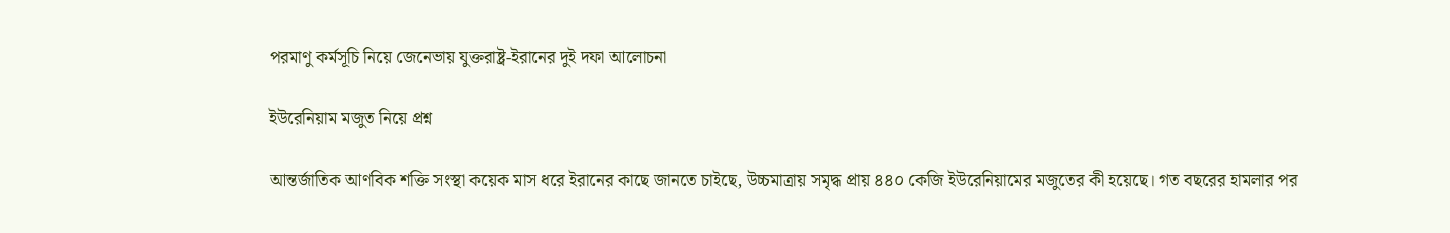পরমাণু কর্মসূচি নিয়ে জেনেভায় যুক্তরাষ্ট্র-ইরানের দুই দফা আলোচনা

ইউরেনিয়াম মজুত নিয়ে প্রশ্ন

আন্তর্জাতিক আণবিক শক্তি সংস্থা কয়েক মাস ধরে ইরানের কাছে জানতে চাইছে, উচ্চমাত্রায় সমৃদ্ধ প্রায় ৪৪০ কেজি ইউরেনিয়ামের মজুতের কী হয়েছে। গত বছরের হামলার পর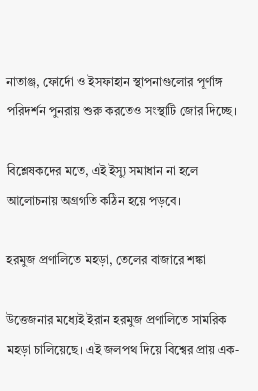নাতাঞ্জ, ফোর্দো ও ইসফাহান স্থাপনাগুলোর পূর্ণাঙ্গ পরিদর্শন পুনরায় শুরু করতেও সংস্থাটি জোর দিচ্ছে।

বিশ্লেষকদের মতে, এই ইস্যু সমাধান না হলে আলোচনায় অগ্রগতি কঠিন হয়ে পড়বে।

হরমুজ প্রণালিতে মহড়া, তেলের বাজারে শঙ্কা

উত্তেজনার মধ্যেই ইরান হরমুজ প্রণালিতে সামরিক মহড়া চালিয়েছে। এই জলপথ দিয়ে বিশ্বের প্রায় এক-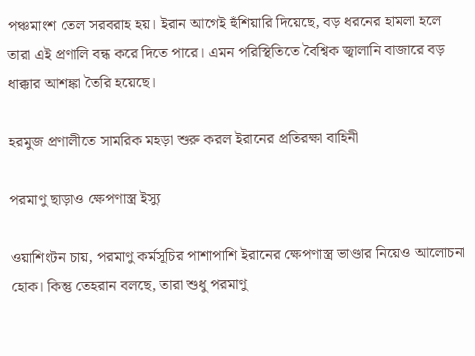পঞ্চমাংশ তেল সরবরাহ হয়। ইরান আগেই হুঁশিয়ারি দিয়েছে, বড় ধরনের হামলা হলে তারা এই প্রণালি বন্ধ করে দিতে পারে। এমন পরিস্থিতিতে বৈশ্বিক জ্বালানি বাজারে বড় ধাক্কার আশঙ্কা তৈরি হয়েছে।

হরমুজ প্রণালীতে সামরিক মহড়া শুরু করল ইরানের প্রতিরক্ষা বাহিনী

পরমাণু ছাড়াও ক্ষেপণাস্ত্র ইস্যু

ওয়াশিংটন চায়, পরমাণু কর্মসূচির পাশাপাশি ইরানের ক্ষেপণাস্ত্র ভাণ্ডার নিয়েও আলোচনা হোক। কিন্তু তেহরান বলছে, তারা শুধু পরমাণু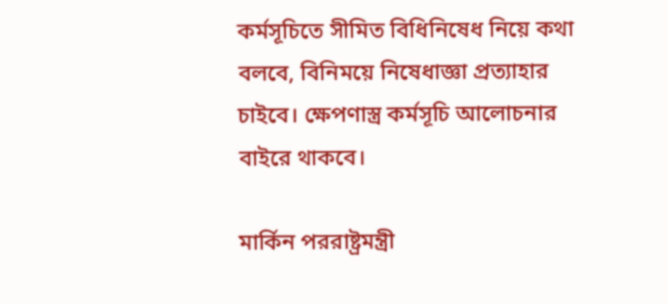কর্মসূচিতে সীমিত বিধিনিষেধ নিয়ে কথা বলবে, বিনিময়ে নিষেধাজ্ঞা প্রত্যাহার চাইবে। ক্ষেপণাস্ত্র কর্মসূচি আলোচনার বাইরে থাকবে।

মার্কিন পররাষ্ট্রমন্ত্রী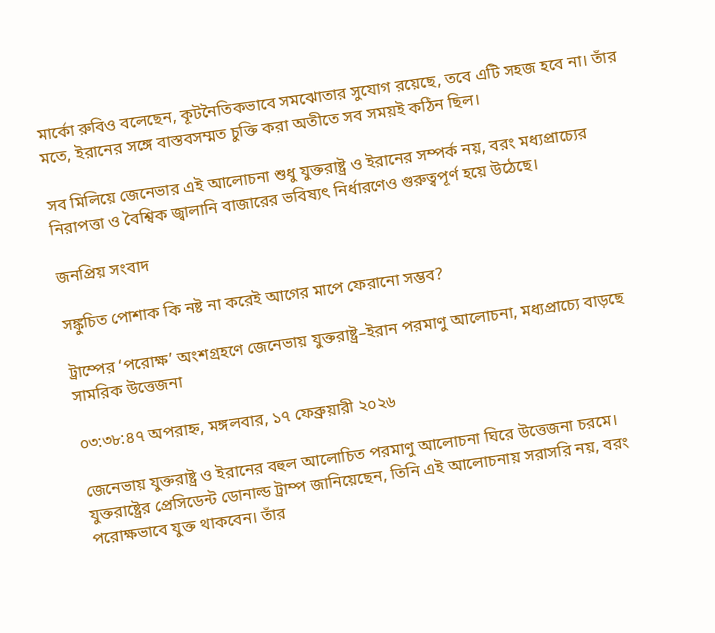মার্কো রুবিও বলেছেন, কূটনৈতিকভাবে সমঝোতার সুযোগ রয়েছে, তবে এটি সহজ হবে না। তাঁর মতে, ইরানের সঙ্গে বাস্তবসম্মত চুক্তি করা অতীতে সব সময়ই কঠিন ছিল।

সব মিলিয়ে জেনেভার এই আলোচনা শুধু যুক্তরাষ্ট্র ও ইরানের সম্পর্ক নয়, বরং মধ্যপ্রাচ্যের নিরাপত্তা ও বৈশ্বিক জ্বালানি বাজারের ভবিষ্যৎ নির্ধারণেও গুরুত্বপূর্ণ হয়ে উঠেছে।

জনপ্রিয় সংবাদ

সঙ্কুচিত পোশাক কি নষ্ট না করেই আগের মাপে ফেরানো সম্ভব?

ট্রাম্পের ‘পরোক্ষ’ অংশগ্রহণে জেনেভায় যুক্তরাষ্ট্র–ইরান পরমাণু আলোচনা, মধ্যপ্রাচ্যে বাড়ছে সামরিক উত্তেজনা

০৩:৩৮:৪৭ অপরাহ্ন, মঙ্গলবার, ১৭ ফেব্রুয়ারী ২০২৬

জেনেভায় যুক্তরাষ্ট্র ও ইরানের বহুল আলোচিত পরমাণু আলোচনা ঘিরে উত্তেজনা চরমে। যুক্তরাষ্ট্রের প্রেসিডেন্ট ডোনাল্ড ট্রাম্প জানিয়েছেন, তিনি এই আলোচনায় সরাসরি নয়, বরং পরোক্ষভাবে যুক্ত থাকবেন। তাঁর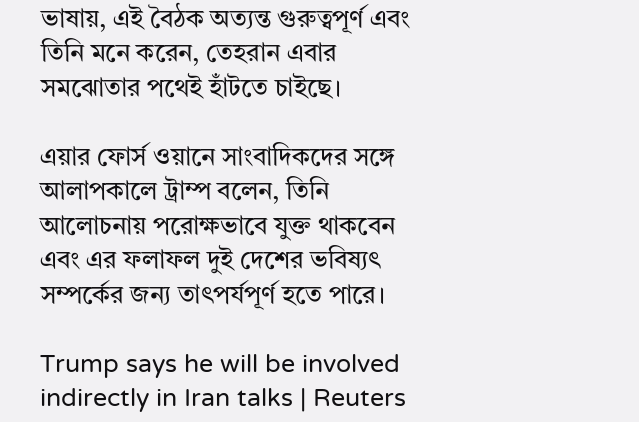ভাষায়, এই বৈঠক অত্যন্ত গুরুত্বপূর্ণ এবং তিনি মনে করেন, তেহরান এবার সমঝোতার পথেই হাঁটতে চাইছে।

এয়ার ফোর্স ওয়ানে সাংবাদিকদের সঙ্গে আলাপকালে ট্রাম্প বলেন, তিনি আলোচনায় পরোক্ষভাবে যুক্ত থাকবেন এবং এর ফলাফল দুই দেশের ভবিষ্যৎ সম্পর্কের জন্য তাৎপর্যপূর্ণ হতে পারে।

Trump says he will be involved indirectly in Iran talks | Reuters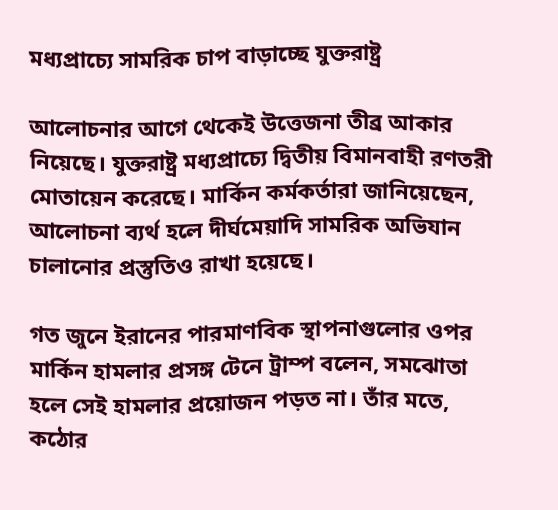মধ্যপ্রাচ্যে সামরিক চাপ বাড়াচ্ছে যুক্তরাষ্ট্র

আলোচনার আগে থেকেই উত্তেজনা তীব্র আকার নিয়েছে। যুক্তরাষ্ট্র মধ্যপ্রাচ্যে দ্বিতীয় বিমানবাহী রণতরী মোতায়েন করেছে। মার্কিন কর্মকর্তারা জানিয়েছেন, আলোচনা ব্যর্থ হলে দীর্ঘমেয়াদি সামরিক অভিযান চালানোর প্রস্তুতিও রাখা হয়েছে।

গত জুনে ইরানের পারমাণবিক স্থাপনাগুলোর ওপর মার্কিন হামলার প্রসঙ্গ টেনে ট্রাম্প বলেন, সমঝোতা হলে সেই হামলার প্রয়োজন পড়ত না। তাঁর মতে, কঠোর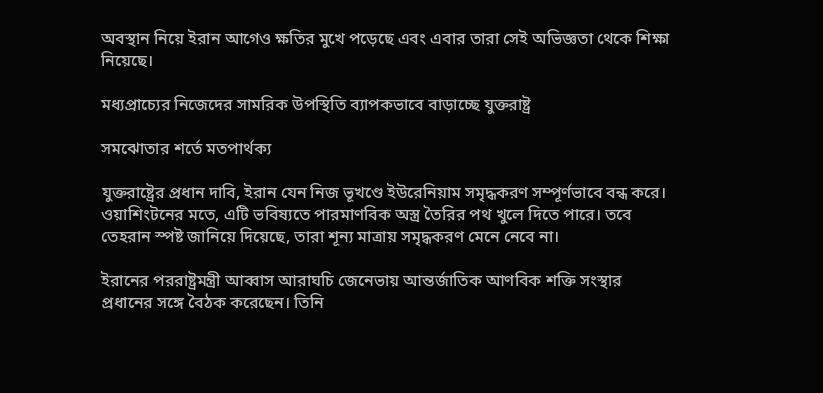অবস্থান নিয়ে ইরান আগেও ক্ষতির মুখে পড়েছে এবং এবার তারা সেই অভিজ্ঞতা থেকে শিক্ষা নিয়েছে।

মধ্যপ্রাচ্যের নিজেদের সামরিক উপস্থিতি ব্যাপকভাবে বাড়াচ্ছে যুক্তরাষ্ট্র

সমঝোতার শর্তে মতপার্থক্য

যুক্তরাষ্ট্রের প্রধান দাবি, ইরান যেন নিজ ভূখণ্ডে ইউরেনিয়াম সমৃদ্ধকরণ সম্পূর্ণভাবে বন্ধ করে। ওয়াশিংটনের মতে, এটি ভবিষ্যতে পারমাণবিক অস্ত্র তৈরির পথ খুলে দিতে পারে। তবে তেহরান স্পষ্ট জানিয়ে দিয়েছে, তারা শূন্য মাত্রায় সমৃদ্ধকরণ মেনে নেবে না।

ইরানের পররাষ্ট্রমন্ত্রী আব্বাস আরাঘচি জেনেভায় আন্তর্জাতিক আণবিক শক্তি সংস্থার প্রধানের সঙ্গে বৈঠক করেছেন। তিনি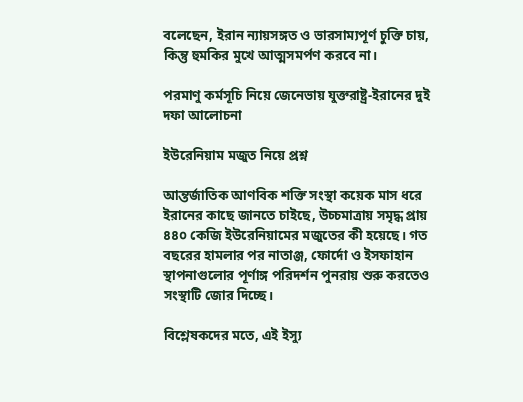বলেছেন, ইরান ন্যায়সঙ্গত ও ভারসাম্যপূর্ণ চুক্তি চায়, কিন্তু হুমকির মুখে আত্মসমর্পণ করবে না।

পরমাণু কর্মসূচি নিয়ে জেনেভায় যুক্তরাষ্ট্র-ইরানের দুই দফা আলোচনা

ইউরেনিয়াম মজুত নিয়ে প্রশ্ন

আন্তর্জাতিক আণবিক শক্তি সংস্থা কয়েক মাস ধরে ইরানের কাছে জানতে চাইছে, উচ্চমাত্রায় সমৃদ্ধ প্রায় ৪৪০ কেজি ইউরেনিয়ামের মজুতের কী হয়েছে। গত বছরের হামলার পর নাতাঞ্জ, ফোর্দো ও ইসফাহান স্থাপনাগুলোর পূর্ণাঙ্গ পরিদর্শন পুনরায় শুরু করতেও সংস্থাটি জোর দিচ্ছে।

বিশ্লেষকদের মতে, এই ইস্যু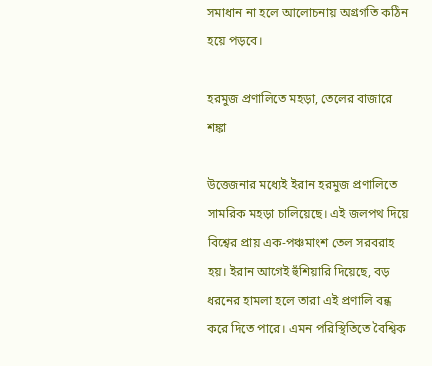সমাধান না হলে আলোচনায় অগ্রগতি কঠিন হয়ে পড়বে।

হরমুজ প্রণালিতে মহড়া, তেলের বাজারে শঙ্কা

উত্তেজনার মধ্যেই ইরান হরমুজ প্রণালিতে সামরিক মহড়া চালিয়েছে। এই জলপথ দিয়ে বিশ্বের প্রায় এক-পঞ্চমাংশ তেল সরবরাহ হয়। ইরান আগেই হুঁশিয়ারি দিয়েছে, বড় ধরনের হামলা হলে তারা এই প্রণালি বন্ধ করে দিতে পারে। এমন পরিস্থিতিতে বৈশ্বিক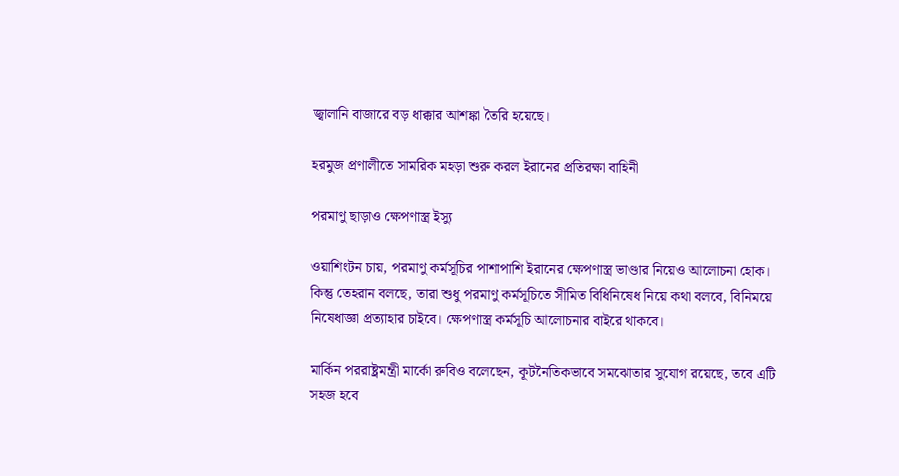জ্বালানি বাজারে বড় ধাক্কার আশঙ্কা তৈরি হয়েছে।

হরমুজ প্রণালীতে সামরিক মহড়া শুরু করল ইরানের প্রতিরক্ষা বাহিনী

পরমাণু ছাড়াও ক্ষেপণাস্ত্র ইস্যু

ওয়াশিংটন চায়, পরমাণু কর্মসূচির পাশাপাশি ইরানের ক্ষেপণাস্ত্র ভাণ্ডার নিয়েও আলোচনা হোক। কিন্তু তেহরান বলছে, তারা শুধু পরমাণু কর্মসূচিতে সীমিত বিধিনিষেধ নিয়ে কথা বলবে, বিনিময়ে নিষেধাজ্ঞা প্রত্যাহার চাইবে। ক্ষেপণাস্ত্র কর্মসূচি আলোচনার বাইরে থাকবে।

মার্কিন পররাষ্ট্রমন্ত্রী মার্কো রুবিও বলেছেন, কূটনৈতিকভাবে সমঝোতার সুযোগ রয়েছে, তবে এটি সহজ হবে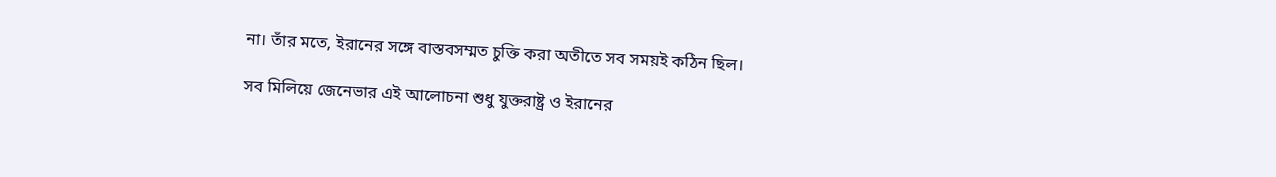না। তাঁর মতে, ইরানের সঙ্গে বাস্তবসম্মত চুক্তি করা অতীতে সব সময়ই কঠিন ছিল।

সব মিলিয়ে জেনেভার এই আলোচনা শুধু যুক্তরাষ্ট্র ও ইরানের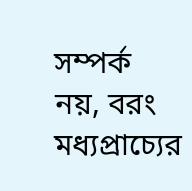সম্পর্ক নয়, বরং মধ্যপ্রাচ্যের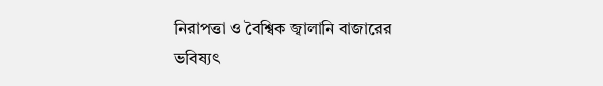নিরাপত্তা ও বৈশ্বিক জ্বালানি বাজারের ভবিষ্যৎ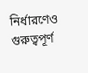নির্ধারণেও গুরুত্বপূর্ণ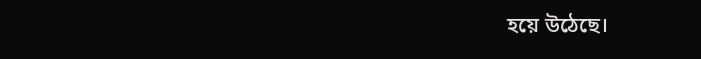হয়ে উঠেছে।